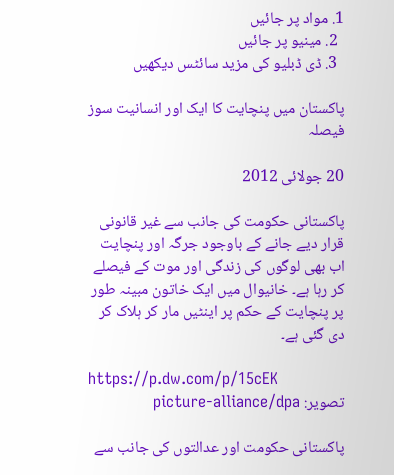1. مواد پر جائیں
  2. مینیو پر جائیں
  3. ڈی ڈبلیو کی مزید سائٹس دیکھیں

پاکستان میں پنچایت کا ایک اور انسانیت سوز فیصلہ

20 جولائی 2012

پاکستانی حکومت کی جانب سے غیر قانونی قرار دیے جانے کے باوجود جرگہ اور پنچایت اب بھی لوگوں کی زندگی اور موت کے فیصلے کر رہا ہے۔ خانیوال میں ایک خاتون مبینہ طور پر پنچایت کے حکم پر اینٹیں مار کر ہلاک کر دی گئی ہے۔

https://p.dw.com/p/15cEK
تصویر: picture-alliance/dpa

پاکستانی حکومت اور عدالتوں کی جانب سے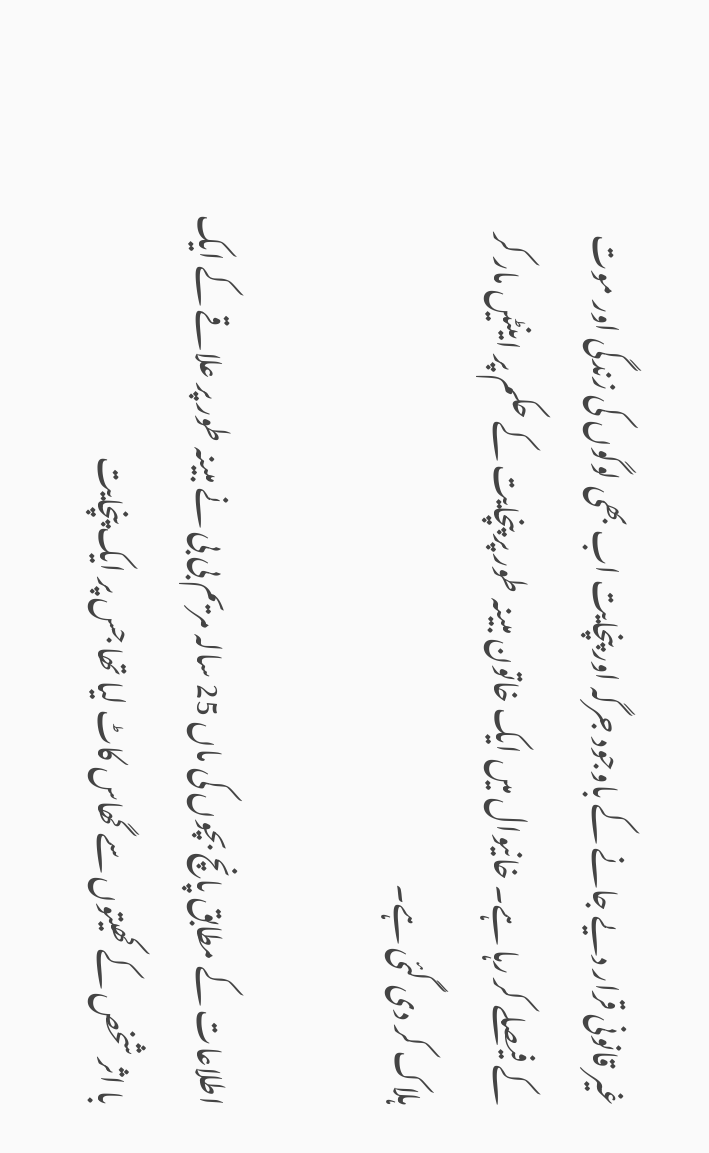غیر قانونی قرار دیے جانے کے باوجود جرگہ اور پنچایت اب بھی لوگوں کی زندگی اور موت کے فیصلے کر رہا ہے۔ خانیوال میں ایک خاتون مبینہ طور پر پنچایت کے حکم پر اینٹیں مار کر ہلاک کر دی گئی ہے۔

اطلاعات کے مطابق پانچ بچوں کی ماں 25 سالہ مریم بی بی نے مبینہ طور پر علاقے کے ایک با اثر شخص کے کھیتوں سے گھاس کاٹ لیا تھا جس پر ایک پنچایت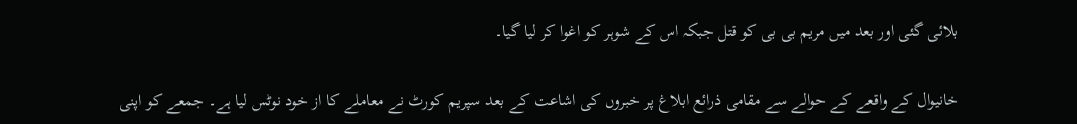بلائی گئی اور بعد میں مریم بی بی کو قتل جبکہ اس کے شوہر کو اغوا کر لیا گیا۔

خانیوال کے واقعے کے حوالے سے مقامی ذرائع ابلاغ پر خبروں کی اشاعت کے بعد سپریم کورٹ نے معاملے کا از خود نوٹس لیا ہے۔ جمعے کو اپنی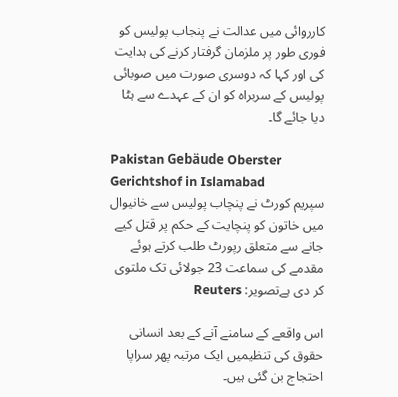کارروائی میں عدالت نے پنجاب پولیس کو فوری طور پر ملزمان گرفتار کرنے کی ہدایت کی اور کہا کہ دوسری صورت میں صوبائی پولیس کے سربراہ کو ان کے عہدے سے ہٹا دیا جائے گا۔

Pakistan Gebäude Oberster Gerichtshof in Islamabad
سپریم کورٹ نے پنچاب پولیس سے خانیوال میں خاتون کو پنچایت کے حکم پر قتل کیے جانے سے متعلق رپورٹ طلب کرتے ہوئے مقدمے کی سماعت 23 جولائی تک ملتوی کر دی ہےتصویر: Reuters

اس واقعے کے سامنے آنے کے بعد انسانی حقوق کی تنظیمیں ایک مرتبہ پھر سراپا احتجاج بن گئی ہیں۔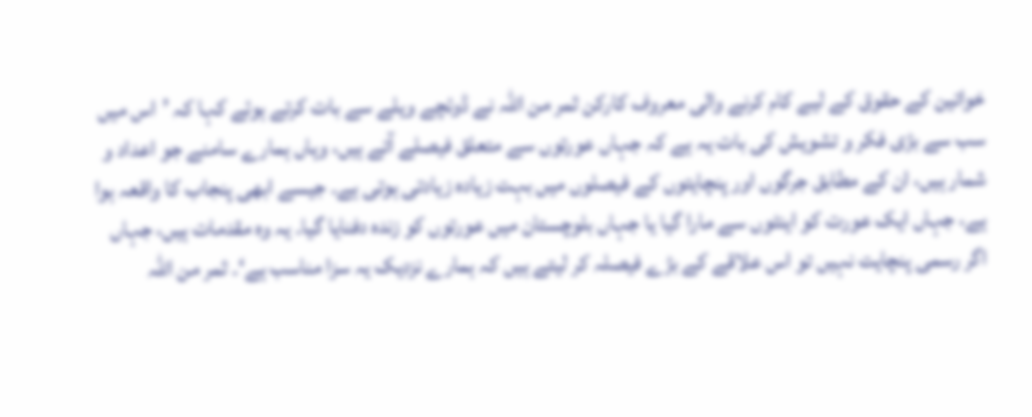خواتین کے حقوق کے لیے کام کرنے والی معروف کارکن ثمر من اللہ نے ڈوئچے ویلے سے بات کرتے ہوئے کہا کہ ’اس میں سب سے بڑی فکر و تشویش کی بات یہ ہے کہ جہاں عورتوں سے متعلق فیصلے آتے ہیں، وہاں ہمارے سامنے جو اعداد و شمار ہیں، ان کے مطابق جرگوں اور پنچایتوں کے فیصلوں میں بہت زیادہ زیادتی ہوتی ہے۔ جیسے ابھی پنجاب کا واقعہ ہوا ہے، جہاں ایک عورت کو اینٹوں سے مارا گیا یا جہاں بلوچستان میں عورتوں کو زندہ دفنایا گیا۔ یہ وہ مقدمات ہیں، جہاں اگر رسمی پنچایت نہیں تو اس علاقے کے بڑے فیصلہ کر لیتے ہیں کہ ہمارے نزدیک یہ سزا مناسب ہے‘۔ ثمر من اللہ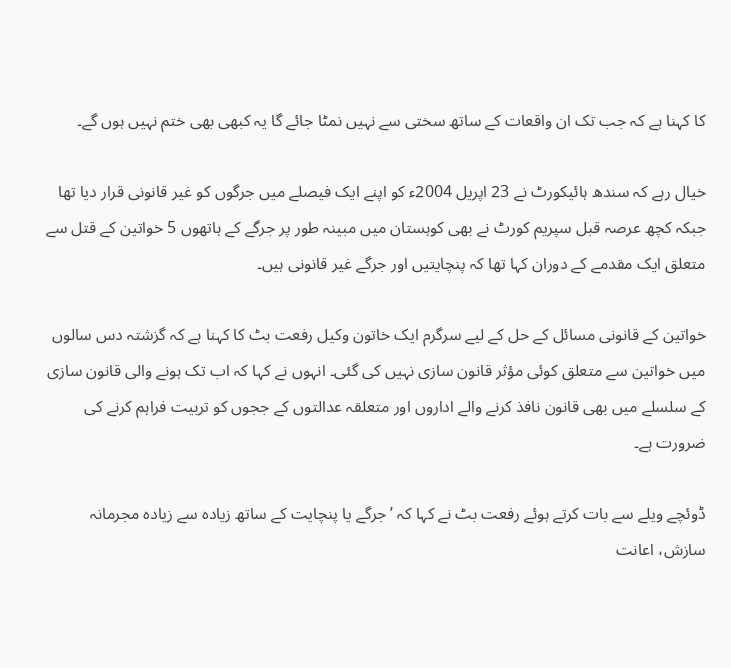کا کہنا ہے کہ جب تک ان واقعات کے ساتھ سختی سے نہیں نمٹا جائے گا یہ کبھی بھی ختم نہیں ہوں گے۔

خیال رہے کہ سندھ ہائیکورٹ نے 23 اپریل 2004ء کو اپنے ایک فیصلے میں جرگوں کو غیر قانونی قرار دیا تھا جبکہ کچھ عرصہ قبل سپریم کورٹ نے بھی کوہستان میں مبینہ طور پر جرگے کے ہاتھوں 5 خواتین کے قتل سے متعلق ایک مقدمے کے دوران کہا تھا کہ پنچایتیں اور جرگے غیر قانونی ہیں۔

خواتین کے قانونی مسائل کے حل کے لیے سرگرم ایک خاتون وکیل رفعت بٹ کا کہنا ہے کہ گزشتہ دس سالوں میں خواتین سے متعلق کوئی مؤثر قانون سازی نہیں کی گئی۔ انہوں نے کہا کہ اب تک ہونے والی قانون سازی کے سلسلے میں بھی قانون نافذ کرنے والے اداروں اور متعلقہ عدالتوں کے ججوں کو تربیت فراہم کرنے کی ضرورت ہے۔

ڈوئچے ویلے سے بات کرتے ہوئے رفعت بٹ نے کہا کہ ’جرگے یا پنچایت کے ساتھ زیادہ سے زیادہ مجرمانہ سازش، اعانت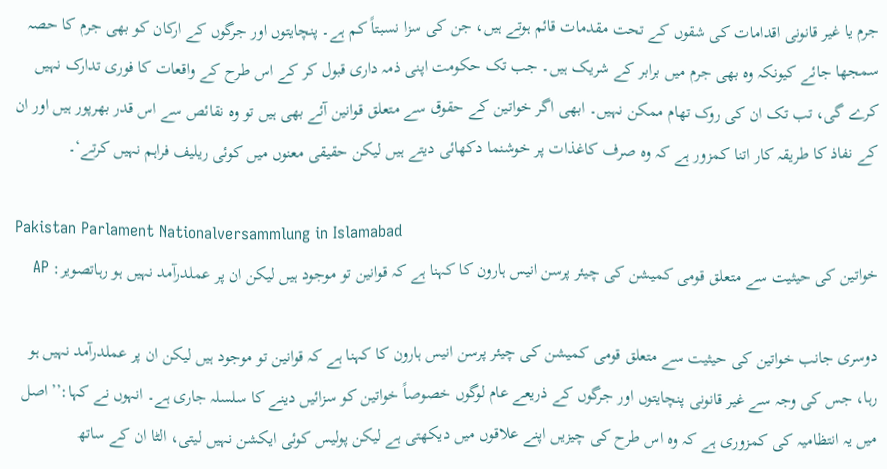جرم یا غیر قانونی اقدامات کی شقوں کے تحت مقدمات قائم ہوتے ہیں، جن کی سزا نسبتاً کم ہے۔ پنچایتوں اور جرگوں کے ارکان کو بھی جرم کا حصہ سمجھا جائے کیونکہ وہ بھی جرم میں برابر کے شریک ہیں۔ جب تک حکومت اپنی ذمہ داری قبول کر کے اس طرح کے واقعات کا فوری تدارک نہیں کرے گی، تب تک ان کی روک تھام ممکن نہیں۔ ابھی اگر خواتین کے حقوق سے متعلق قوانین آئے بھی ہیں تو وہ نقائص سے اس قدر بھرپور ہیں اور ان کے نفاذ کا طریقہ کار اتنا کمزور ہے کہ وہ صرف کاغذات پر خوشنما دکھائی دیتے ہیں لیکن حقیقی معنوں میں کوئی ریلیف فراہم نہیں کرتے‘۔

Pakistan Parlament Nationalversammlung in Islamabad
خواتین کی حیثیت سے متعلق قومی کمیشن کی چیئر پرسن انیس ہارون کا کہنا ہے کہ قوانین تو موجود ہیں لیکن ان پر عملدرآمد نہیں ہو رہاتصویر: AP

دوسری جانب خواتین کی حیثیت سے متعلق قومی کمیشن کی چیئر پرسن انیس ہارون کا کہنا ہے کہ قوانین تو موجود ہیں لیکن ان پر عملدرآمد نہیں ہو رہا، جس کی وجہ سے غیر قانونی پنچایتوں اور جرگوں کے ذریعے عام لوگوں خصوصاً خواتین کو سزائیں دینے کا سلسلہ جاری ہے۔ انہوں نے کہا:’’اصل میں یہ انتظامیہ کی کمزوری ہے کہ وہ اس طرح کی چیزیں اپنے علاقوں میں دیکھتی ہے لیکن پولیس کوئی ایکشن نہیں لیتی، الٹا ان کے ساتھ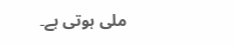ملی ہوتی ہے۔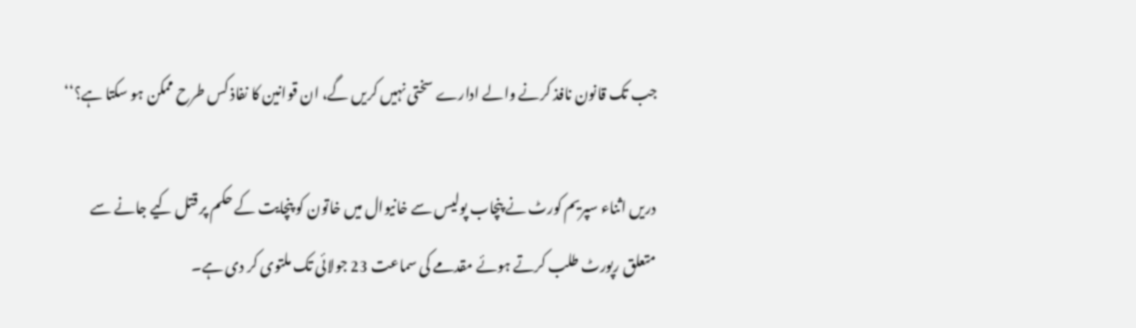جب تک قانون نافذ کرنے والے ادارے سختی نہیں کریں گے، ان قوانین کا نفاذ کس طرح ممکن ہو سکتا ہے؟‘‘

دریں اثناء سپریم کورٹ نے پنچاب پولیس سے خانیوال میں خاتون کو پنچایت کے حکم پر قتل کیے جانے سے متعلق رپورٹ طلب کرتے ہوئے مقدمے کی سماعت 23 جولائی تک ملتوی کر دی ہے۔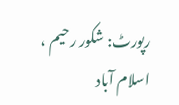رپورٹ: شکور رحیم ، اسلام آباد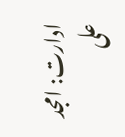ادارت: امجد علی